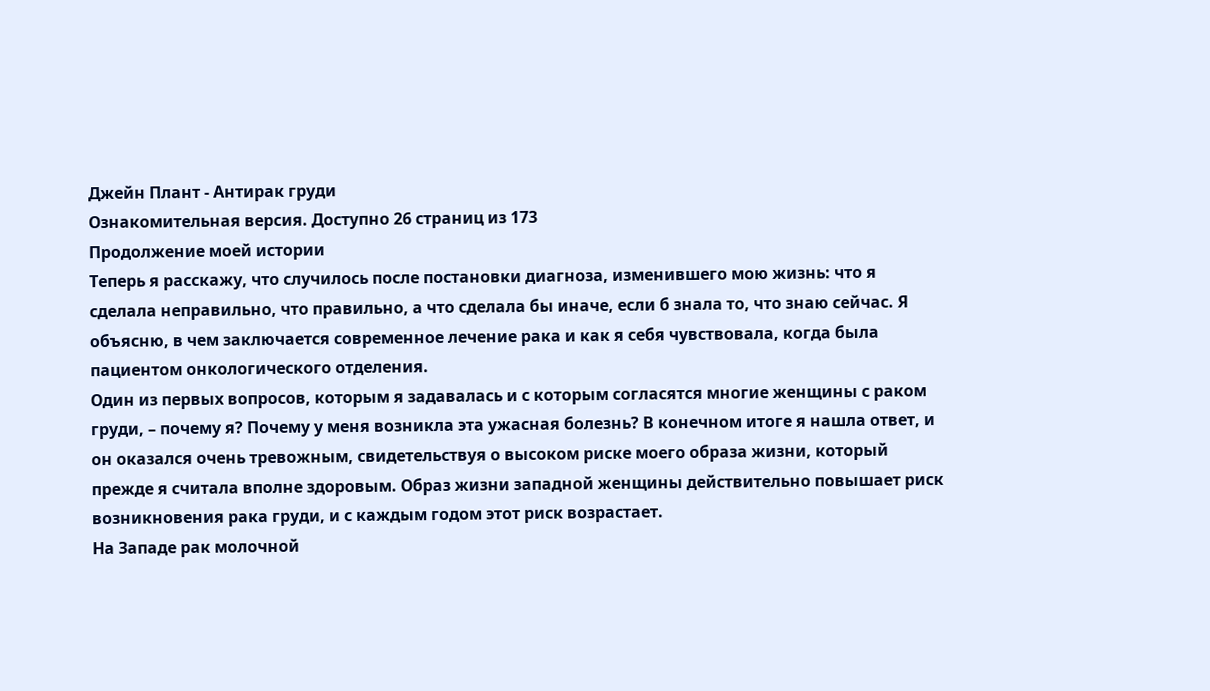Джейн Плант - Антирак груди
Ознакомительная версия. Доступно 26 страниц из 173
Продолжение моей истории
Теперь я расскажу, что случилось после постановки диагноза, изменившего мою жизнь: что я сделала неправильно, что правильно, а что сделала бы иначе, если б знала то, что знаю сейчас. Я объясню, в чем заключается современное лечение рака и как я себя чувствовала, когда была пациентом онкологического отделения.
Один из первых вопросов, которым я задавалась и с которым согласятся многие женщины с раком груди, – почему я? Почему у меня возникла эта ужасная болезнь? В конечном итоге я нашла ответ, и он оказался очень тревожным, свидетельствуя о высоком риске моего образа жизни, который прежде я считала вполне здоровым. Образ жизни западной женщины действительно повышает риск возникновения рака груди, и с каждым годом этот риск возрастает.
На Западе рак молочной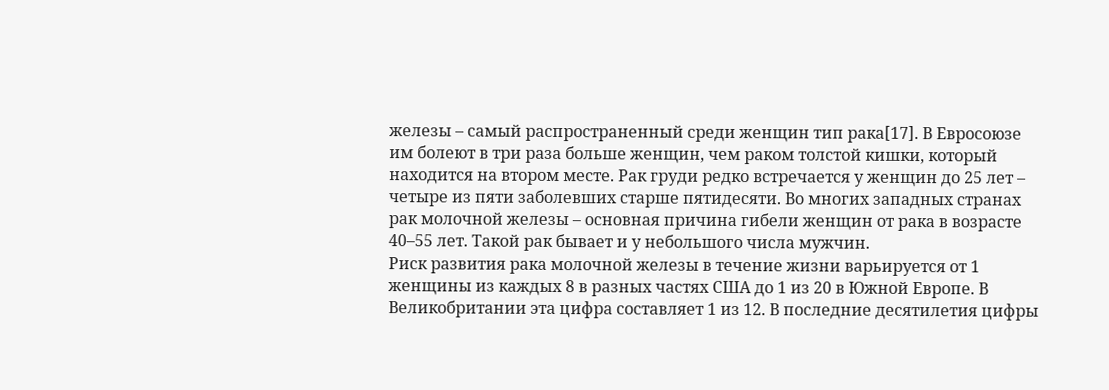железы – самый распространенный среди женщин тип рака[17]. В Евросоюзе им болеют в три раза больше женщин, чем раком толстой кишки, который находится на втором месте. Рак груди редко встречается у женщин до 25 лет – четыре из пяти заболевших старше пятидесяти. Во многих западных странах рак молочной железы – основная причина гибели женщин от рака в возрасте 40–55 лет. Такой рак бывает и у небольшого числа мужчин.
Риск развития рака молочной железы в течение жизни варьируется от 1 женщины из каждых 8 в разных частях США до 1 из 20 в Южной Европе. В Великобритании эта цифра составляет 1 из 12. В последние десятилетия цифры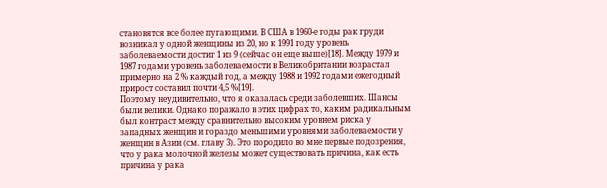становятся все более пугающими. В США в 1960-е годы рак груди возникал у одной женщины из 20, но к 1991 году уровень заболеваемости достиг 1 из 9 (сейчас он еще выше)[18]. Между 1979 и 1987 годами уровень заболеваемости в Великобритании возрастал примерно на 2 % каждый год, а между 1988 и 1992 годами ежегодный прирост составил почти 4,5 %[19].
Поэтому неудивительно, что я оказалась среди заболевших. Шансы были велики. Однако поражало в этих цифрах то, каким радикальным был контраст между сравнительно высоким уровнем риска у западных женщин и гораздо меньшими уровнями заболеваемости у женщин в Азии (см. главу 3). Это породило во мне первые подозрения, что у рака молочной железы может существовать причина, как есть причина у рака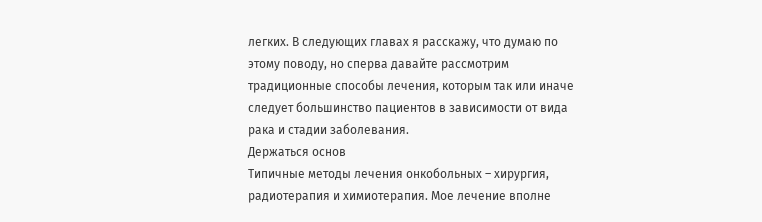легких. В следующих главах я расскажу, что думаю по этому поводу, но сперва давайте рассмотрим традиционные способы лечения, которым так или иначе следует большинство пациентов в зависимости от вида рака и стадии заболевания.
Держаться основ
Типичные методы лечения онкобольных – хирургия, радиотерапия и химиотерапия. Мое лечение вполне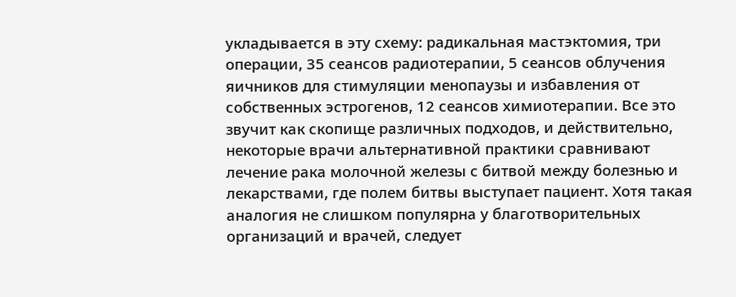укладывается в эту схему: радикальная мастэктомия, три операции, 35 сеансов радиотерапии, 5 сеансов облучения яичников для стимуляции менопаузы и избавления от собственных эстрогенов, 12 сеансов химиотерапии. Все это звучит как скопище различных подходов, и действительно, некоторые врачи альтернативной практики сравнивают лечение рака молочной железы с битвой между болезнью и лекарствами, где полем битвы выступает пациент. Хотя такая аналогия не слишком популярна у благотворительных организаций и врачей, следует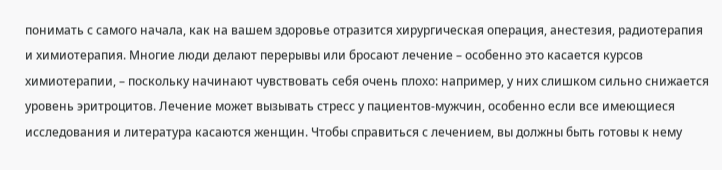понимать с самого начала, как на вашем здоровье отразится хирургическая операция, анестезия, радиотерапия и химиотерапия. Многие люди делают перерывы или бросают лечение – особенно это касается курсов химиотерапии, – поскольку начинают чувствовать себя очень плохо: например, у них слишком сильно снижается уровень эритроцитов. Лечение может вызывать стресс у пациентов-мужчин, особенно если все имеющиеся исследования и литература касаются женщин. Чтобы справиться с лечением, вы должны быть готовы к нему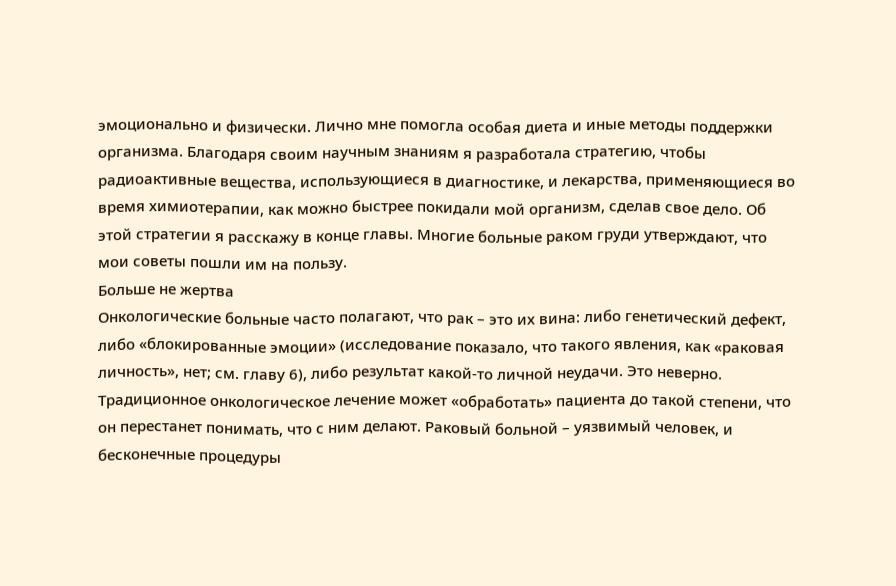эмоционально и физически. Лично мне помогла особая диета и иные методы поддержки организма. Благодаря своим научным знаниям я разработала стратегию, чтобы радиоактивные вещества, использующиеся в диагностике, и лекарства, применяющиеся во время химиотерапии, как можно быстрее покидали мой организм, сделав свое дело. Об этой стратегии я расскажу в конце главы. Многие больные раком груди утверждают, что мои советы пошли им на пользу.
Больше не жертва
Онкологические больные часто полагают, что рак – это их вина: либо генетический дефект, либо «блокированные эмоции» (исследование показало, что такого явления, как «раковая личность», нет; см. главу 6), либо результат какой-то личной неудачи. Это неверно. Традиционное онкологическое лечение может «обработать» пациента до такой степени, что он перестанет понимать, что с ним делают. Раковый больной – уязвимый человек, и бесконечные процедуры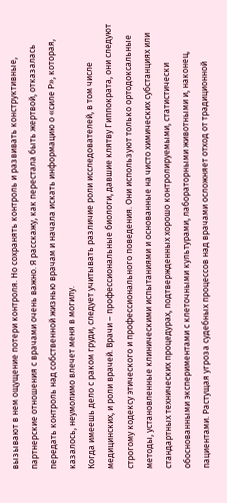вызывают в нем ощущение потери контроля. Но сохранять контроль и развивать конструктивные, партнерские отношения с врачами очень важно. Я расскажу, как перестала быть жертвой, отказалась передать контроль над собственной жизнью врачам и начала искать информацию о «силе Р», которая, казалось, неумолимо влечет меня в могилу.
Когда имеешь дело с раком груди, следует учитывать различие роли исследователей, в том числе медицинских, и роли врачей. Врачи – профессиональные биологи, давшие клятву Гиппократа, они следуют строгому кодексу этического и профессионального поведения. Они используют только ортодоксальные методы, установленные клиническими испытаниями и основанные на чисто химических субстанциях или стандартных технических процедурах, подтвержденных хорошо контролируемыми, статистически обоснованными экспериментами с клеточными культурами, лабораторными животными и, наконец, пациентами. Растущая угроза судебных процессов над врачами осложняет отход от традиционной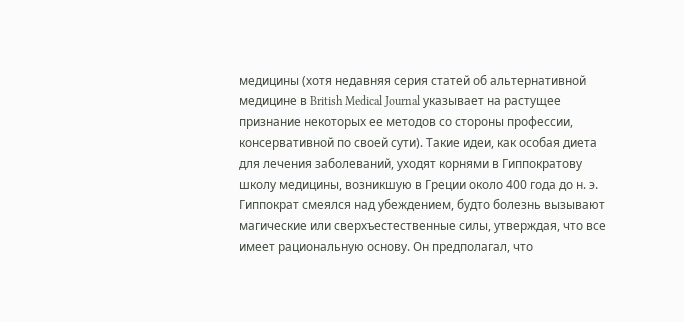медицины (хотя недавняя серия статей об альтернативной медицине в British Medical Journal указывает на растущее признание некоторых ее методов со стороны профессии, консервативной по своей сути). Такие идеи, как особая диета для лечения заболеваний, уходят корнями в Гиппократову школу медицины, возникшую в Греции около 400 года до н. э. Гиппократ смеялся над убеждением, будто болезнь вызывают магические или сверхъестественные силы, утверждая, что все имеет рациональную основу. Он предполагал, что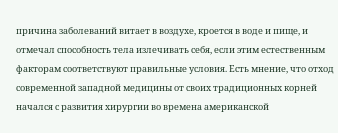причина заболеваний витает в воздухе, кроется в воде и пище, и отмечал способность тела излечивать себя, если этим естественным факторам соответствуют правильные условия. Есть мнение, что отход современной западной медицины от своих традиционных корней начался с развития хирургии во времена американской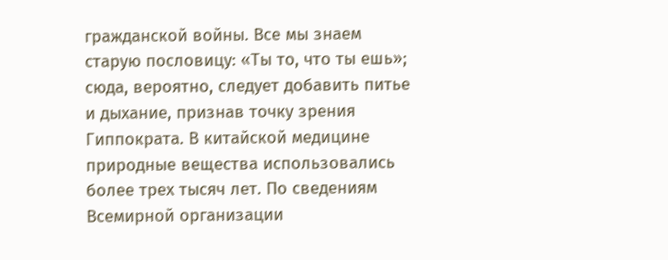гражданской войны. Все мы знаем старую пословицу: «Ты то, что ты ешь»; сюда, вероятно, следует добавить питье и дыхание, признав точку зрения Гиппократа. В китайской медицине природные вещества использовались более трех тысяч лет. По сведениям Всемирной организации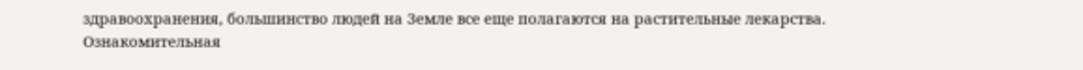здравоохранения, большинство людей на Земле все еще полагаются на растительные лекарства.
Ознакомительная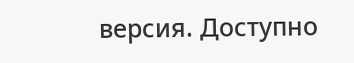версия. Доступно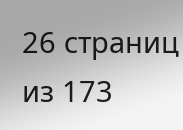26 страниц из 173